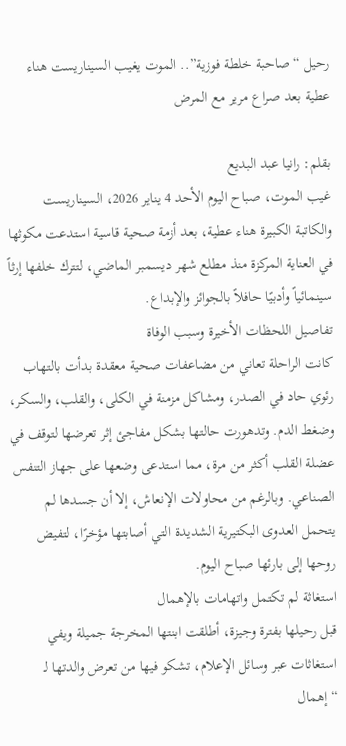رحيل “صاحبة خلطة فوزية”.. الموت يغيب السيناريست هناء عطية بعد صراع مرير مع المرض

بقلم: رانيا عبد البديع
غيب الموت، صباح اليوم الأحد 4 يناير 2026، السيناريست والكاتبة الكبيرة هناء عطية، بعد أزمة صحية قاسية استدعت مكوثها في العناية المركزة منذ مطلع شهر ديسمبر الماضي، لتترك خلفها إرثاً سينمائياً وأدبيًا حافلاً بالجوائز والإبداع.
تفاصيل اللحظات الأخيرة وسبب الوفاة
كانت الراحلة تعاني من مضاعفات صحية معقدة بدأت بالتهاب رئوي حاد في الصدر، ومشاكل مزمنة في الكلى، والقلب، والسكر، وضغط الدم. وتدهورت حالتها بشكل مفاجئ إثر تعرضها لتوقف في عضلة القلب أكثر من مرة، مما استدعى وضعها على جهاز التنفس الصناعي. وبالرغم من محاولات الإنعاش، إلا أن جسدها لم يتحمل العدوى البكتيرية الشديدة التي أصابتها مؤخرًا، لتفيض روحها إلى بارئها صباح اليوم.
استغاثة لم تكتمل واتهامات بالإهمال
قبل رحيلها بفترة وجيزة، أطلقت ابنتها المخرجة جميلة ويفي استغاثات عبر وسائل الإعلام، تشكو فيها من تعرض والدتها لـ “إهمال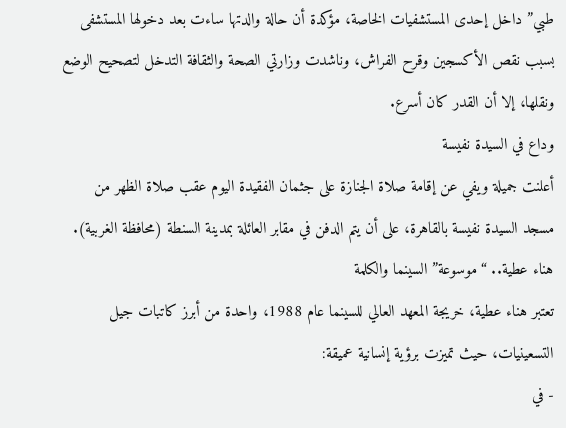طبي” داخل إحدى المستشفيات الخاصة، مؤكدة أن حالة والدتها ساءت بعد دخولها المستشفى بسبب نقص الأكسجين وقرح الفراش، وناشدت وزارتي الصحة والثقافة التدخل لتصحيح الوضع ونقلها، إلا أن القدر كان أسرع.
وداع في السيدة نفيسة
أعلنت جميلة ويفي عن إقامة صلاة الجنازة على جثمان الفقيدة اليوم عقب صلاة الظهر من مسجد السيدة نفيسة بالقاهرة، على أن يتم الدفن في مقابر العائلة بمدينة السنطة (محافظة الغربية).
هناء عطية.. “موسوعة” السينما والكلمة
تعتبر هناء عطية، خريجة المعهد العالي للسينما عام 1988، واحدة من أبرز كاتبات جيل التسعينيات، حيث تميزت برؤية إنسانية عميقة:
- في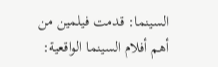السينما: قدمت فيلمين من أهم أفلام السينما الواقعية: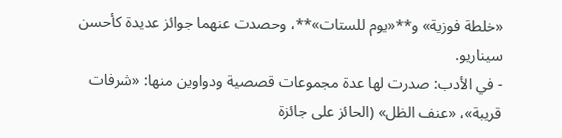«خلطة فوزية» و**«يوم للستات»**، وحصدت عنهما جوائز عديدة كأحسن سيناريو.
- في الأدب: صدرت لها عدة مجموعات قصصية ودواوين منها: «شرفات قريبة»، «عنف الظل» (الحائز على جائزة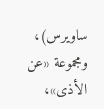ساويرس)، ومجموعة «عن الأذى»،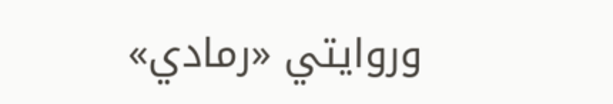وروايتي «رمادي»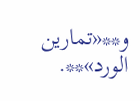و**«تمارين الورد»**.